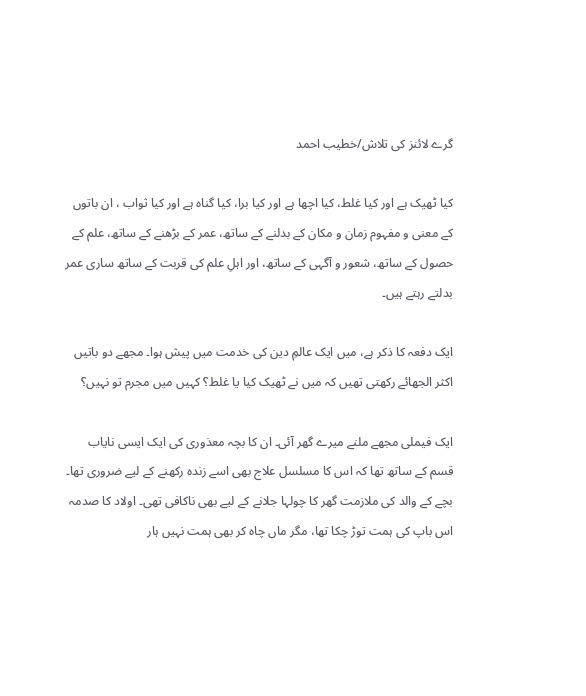گرے لائنز کی تلاش/خطیب احمد

کیا ٹھیک ہے اور کیا غلط، کیا اچھا ہے اور کیا برا، کیا گناہ ہے اور کیا ثواب ، ان باتوں کے معنی و مفہوم زمان و مکان کے بدلنے کے ساتھ، عمر کے بڑھنے کے ساتھ، علم کے حصول کے ساتھ، شعور و آگہی کے ساتھ، اور اہلِ علم کی قربت کے ساتھ ساری عمر بدلتے رہتے ہیں۔

ایک دفعہ کا ذکر ہے، میں ایک عالمِ دین کی خدمت میں پیش ہوا۔ مجھے دو باتیں اکثر الجھائے رکھتی تھیں کہ میں نے ٹھیک کیا یا غلط؟ کہیں میں مجرم تو نہیں؟

ایک فیملی مجھے ملنے میرے گھر آئی۔ ان کا بچہ معذوری کی ایک ایسی نایاب قسم کے ساتھ تھا کہ اس کا مسلسل علاج بھی اسے زندہ رکھنے کے لیے ضروری تھا۔ بچے کے والد کی ملازمت گھر کا چولہا جلانے کے لیے بھی ناکافی تھی۔ اولاد کا صدمہ اس باپ کی ہمت توڑ چکا تھا، مگر ماں چاہ کر بھی ہمت نہیں ہار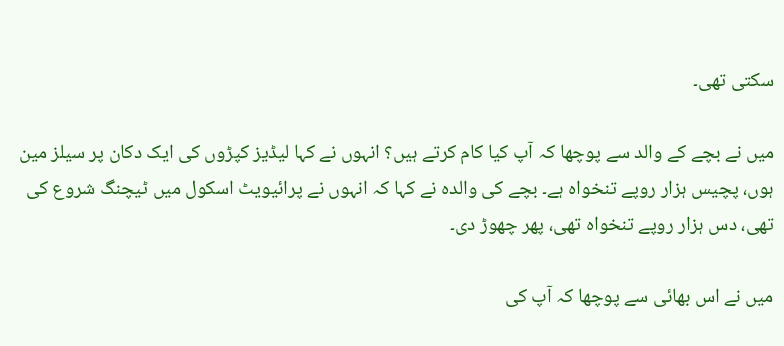سکتی تھی۔

میں نے بچے کے والد سے پوچھا کہ آپ کیا کام کرتے ہیں؟ انہوں نے کہا لیڈیز کپڑوں کی ایک دکان پر سیلز مین ہوں، پچیس ہزار روپے تنخواہ ہے۔ بچے کی والدہ نے کہا کہ انہوں نے پرائیویٹ اسکول میں ٹیچنگ شروع کی تھی، دس ہزار روپے تنخواہ تھی، پھر چھوڑ دی۔

میں نے اس بھائی سے پوچھا کہ آپ کی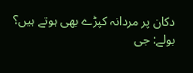دکان پر مردانہ کپڑے بھی ہوتے ہیں؟ بولے: جی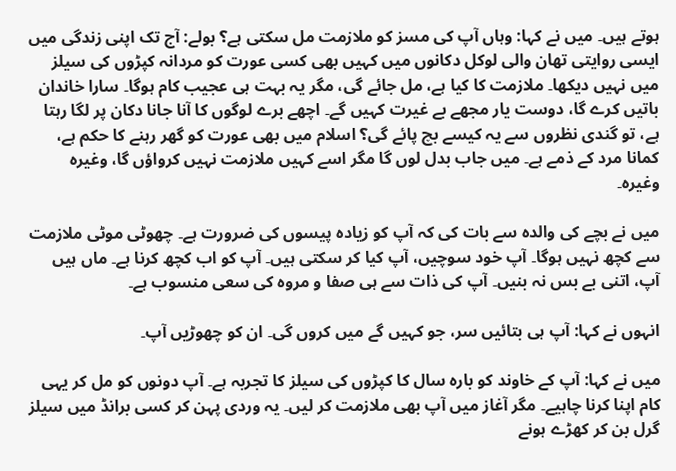ہوتے ہیں۔ میں نے کہا: وہاں آپ کی مسز کو ملازمت مل سکتی ہے؟ بولے: آج تک اپنی زندگی میں ایسی روایتی تھان والی لوکل دکانوں میں کہیں بھی کسی عورت کو مردانہ کپڑوں کی سیلز میں نہیں دیکھا۔ ملازمت کا کیا ہے، مل جائے گی، مگر یہ بہت ہی عجیب کام ہوگا۔ سارا خاندان باتیں کرے گا، دوست یار مجھے بے غیرت کہیں گے۔ اچھے برے لوگوں کا آنا جانا دکان پر لگا رہتا ہے، تو گندی نظروں سے یہ کیسے بچ پائے گی؟ اسلام میں بھی عورت کو گھر رہنے کا حکم ہے، کمانا مرد کے ذمے ہے۔ میں جاب بدل لوں گا مگر اسے کہیں ملازمت نہیں کرواؤں گا، وغیرہ وغیرہ۔

میں نے بچے کی والدہ سے بات کی کہ آپ کو زیادہ پیسوں کی ضرورت ہے۔ چھوٹی موٹی ملازمت سے کچھ نہیں ہوگا۔ آپ خود سوچیں، آپ کیا کر سکتی ہیں۔ آپ کو اب کچھ کرنا ہے۔ ماں ہیں آپ، اتنی بے بس نہ بنیں۔ آپ کی ذات سے ہی صفا و مروہ کی سعی منسوب ہے۔

انہوں نے کہا: آپ ہی بتائیں سر، جو کہیں گے میں کروں گی۔ ان کو چھوڑیں آپ۔

میں نے کہا: آپ کے خاوند کو بارہ سال کا کپڑوں کی سیلز کا تجربہ ہے۔ آپ دونوں کو مل کر یہی کام اپنا کرنا چاہیے۔ مگر آغاز میں آپ بھی ملازمت کر لیں۔ یہ وردی پہن کر کسی برانڈ میں سیلز گرل بن کر کھڑے ہونے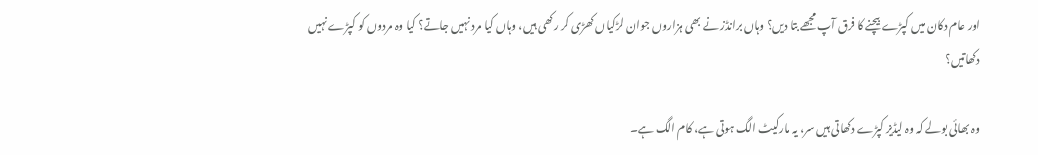اور عام دکان میں کپڑے بیچنے کا فرق آپ مجھے بتا دیں؟ وہاں برانڈز نے بھی ہزاروں جوان لڑکیاں کھڑی کر رکھی ہیں، وہاں کیا مرد نہیں جاتے؟ کیا وہ مردوں کو کپڑے نہیں دکھاتیں؟

وہ بھائی بولے کہ وہ لیڈیز کپڑے دکھاتی ہیں سر، یہ مارکیٹ الگ ہوتی ہے، کام الگ ہے۔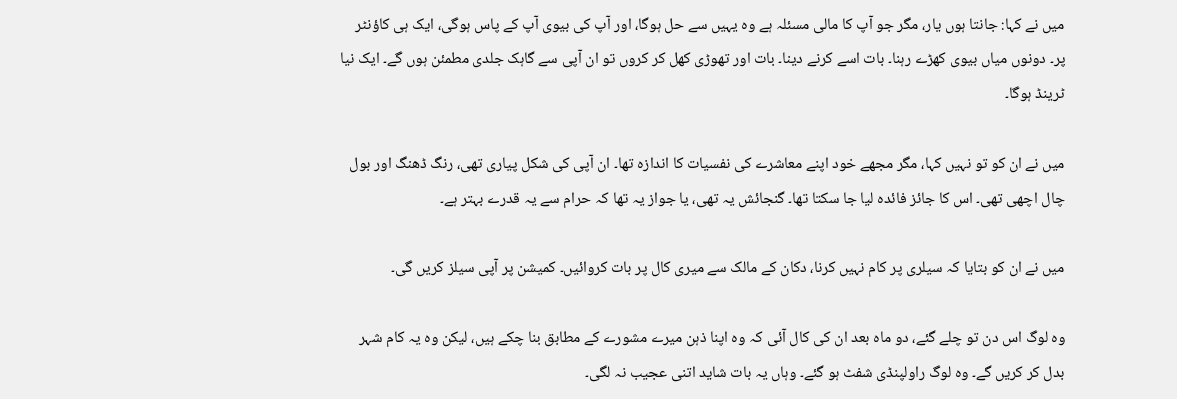میں نے کہا: جانتا ہوں یار، مگر جو آپ کا مالی مسئلہ ہے وہ یہیں سے حل ہوگا، اور آپ کی بیوی آپ کے پاس ہوگی، ایک ہی کاؤنٹر پر۔ دونوں میاں بیوی کھڑے رہنا۔ بات اسے کرنے دینا۔ بات اور تھوڑی کھل کر کروں تو ان آپی سے گاہک جلدی مطمئن ہوں گے۔ ایک نیا ٹرینڈ ہوگا۔

میں نے ان کو تو نہیں کہا، مگر مجھے خود اپنے معاشرے کی نفسیات کا اندازہ تھا۔ ان آپی کی شکل پیاری تھی، رنگ ڈھنگ اور بول چال اچھی تھی۔ اس کا جائز فائدہ لیا جا سکتا تھا۔ گنجائش یہ تھی، یا جواز یہ تھا کہ حرام سے یہ قدرے بہتر ہے۔

میں نے ان کو بتایا کہ سیلری پر کام نہیں کرنا، دکان کے مالک سے میری کال پر بات کروائیں۔ کمیشن پر آپی سیلز کریں گی۔

وہ لوگ اس دن تو چلے گئے، دو ماہ بعد ان کی کال آئی کہ وہ اپنا ذہن میرے مشورے کے مطابق بنا چکے ہیں، لیکن وہ یہ کام شہر بدل کر کریں گے۔ وہ لوگ راولپنڈی شفٹ ہو گئے۔ وہاں یہ بات شاید اتنی عجیب نہ لگی۔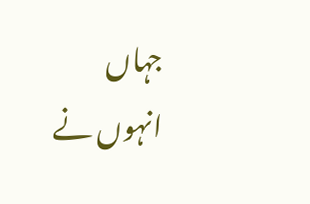جہاں انہوں نے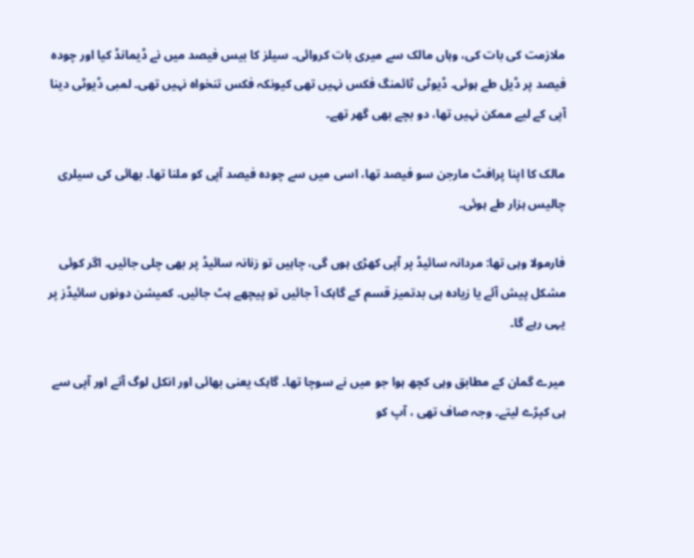ملازمت کی بات کی، وہاں مالک سے میری بات کروائی۔ سیلز کا بیس فیصد میں نے ڈیمانڈ کیا اور چودہ فیصد پر ڈیل طے ہوئی۔ ڈیوٹی ٹائمنگ فکس نہیں تھی کیونکہ فکس تنخواہ نہیں تھی۔ لمبی ڈیوٹی دینا آپی کے لیے ممکن نہیں تھا، دو بچے بھی گھر تھے۔

مالک کا اپنا پرافٹ مارجن سو فیصد تھا، اسی میں سے چودہ فیصد آپی کو ملنا تھا۔ بھائی کی سیلری چالیس ہزار طے ہوئی۔

فارمولا وہی تھا: مردانہ سائیڈ پر آپی کھڑی ہوں گی، چاہیں تو زنانہ سائیڈ پر بھی چلی جائیں۔ اگر کوئی مشکل پیش آئے یا زیادہ ہی بدتمیز قسم کے گاہک آ جائیں تو پیچھے ہٹ جائیں۔ کمیشن دونوں سائیڈز پر یہی رہے گا۔

میرے گمان کے مطابق وہی کچھ ہوا جو میں نے سوچا تھا۔ گاہک یعنی بھائی اور انکل لوگ آتے اور آپی سے ہی کپڑے لیتے۔ وجہ صاف تھی ، آپ کو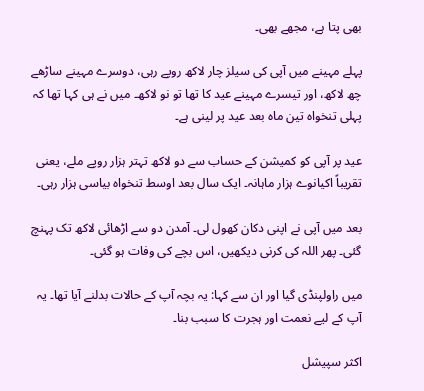بھی پتا ہے، مجھے بھی۔

پہلے مہینے میں آپی کی سیلز چار لاکھ روپے رہی، دوسرے مہینے ساڑھے چھ لاکھ، اور تیسرے مہینے عید کا تھا تو نو لاکھ۔ میں نے ہی کہا تھا کہ پہلی تنخواہ تین ماہ بعد عید پر لینی ہے۔

عید پر آپی کو کمیشن کے حساب سے دو لاکھ تہتر ہزار روپے ملے، یعنی تقریباً اکیانوے ہزار ماہانہ۔ ایک سال بعد اوسط تنخواہ بیاسی ہزار رہی۔

بعد میں آپی نے اپنی دکان کھول لی۔ آمدن دو سے اڑھائی لاکھ تک پہنچ گئی۔ پھر اللہ کی کرنی دیکھیں، اس بچے کی وفات ہو گئی۔

میں راولپنڈی گیا اور ان سے کہا: یہ بچہ آپ کے حالات بدلنے آیا تھا۔ یہ آپ کے لیے نعمت اور ہجرت کا سبب بنا۔

اکثر سپیشل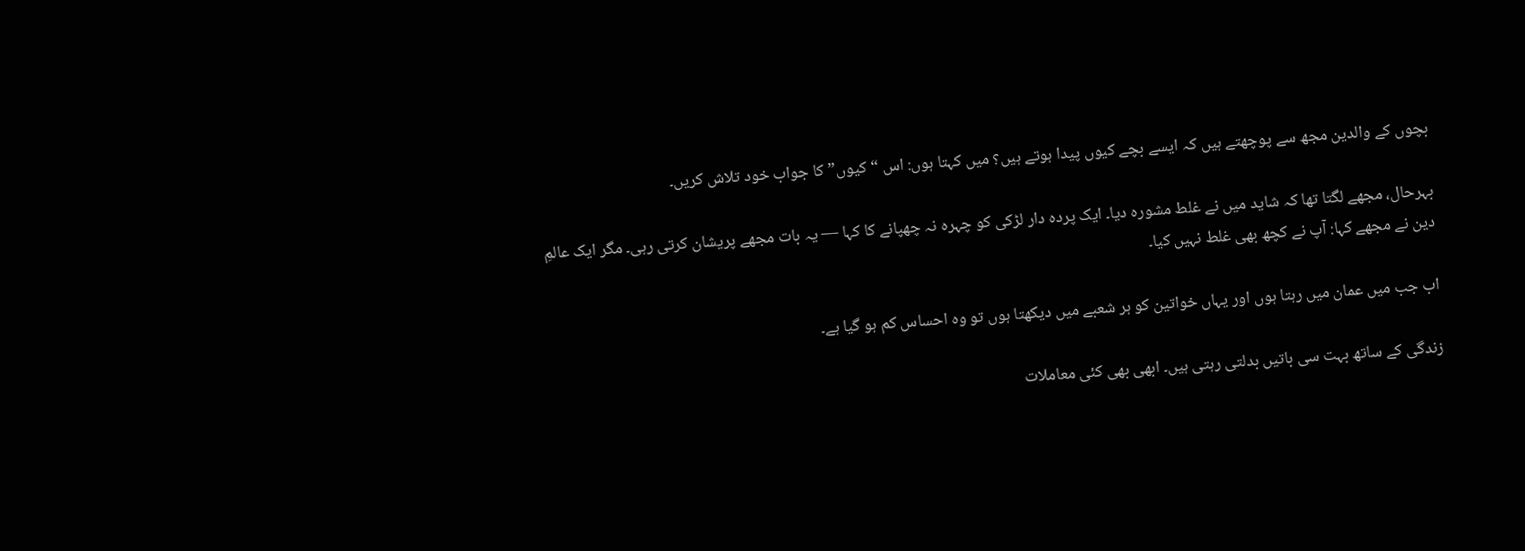بچوں کے والدین مجھ سے پوچھتے ہیں کہ ایسے بچے کیوں پیدا ہوتے ہیں؟ میں کہتا ہوں: اس “کیوں” کا جواب خود تلاش کریں۔

بہرحال، مجھے لگتا تھا کہ شاید میں نے غلط مشورہ دیا۔ ایک پردہ دار لڑکی کو چہرہ نہ چھپانے کا کہا — یہ بات مجھے پریشان کرتی رہی۔ مگر ایک عالمِ دین نے مجھے کہا: آپ نے کچھ بھی غلط نہیں کیا۔

اب جب میں عمان میں رہتا ہوں اور یہاں خواتین کو ہر شعبے میں دیکھتا ہوں تو وہ احساس کم ہو گیا ہے۔

زندگی کے ساتھ بہت سی باتیں بدلتی رہتی ہیں۔ ابھی بھی کئی معاملات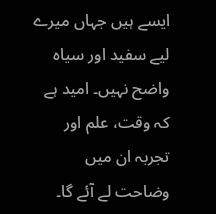ایسے ہیں جہاں میرے لیے سفید اور سیاہ واضح نہیں۔ امید ہے کہ وقت، علم اور تجربہ ان میں وضاحت لے آئے گا۔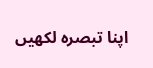اپنا تبصرہ لکھیں